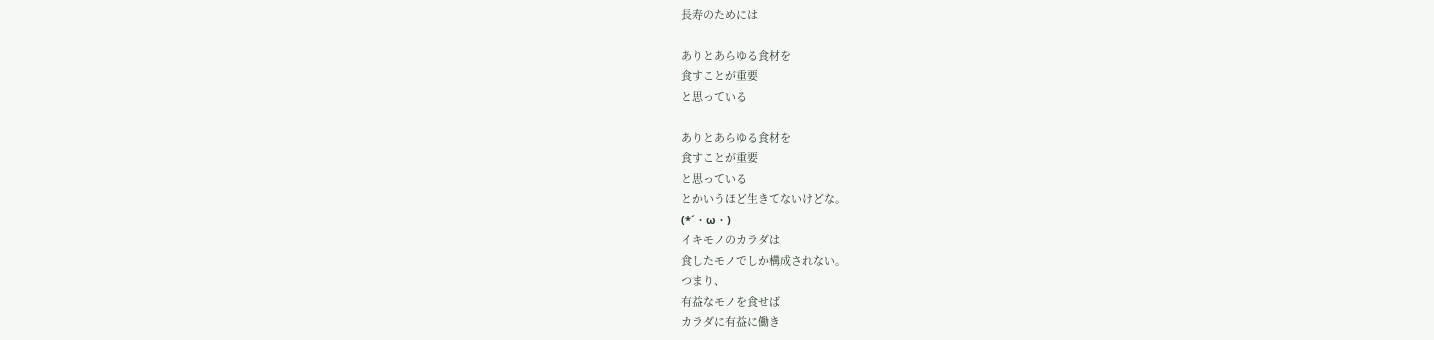長寿のためには

ありとあらゆる食材を
食すことが重要
と思っている

ありとあらゆる食材を
食すことが重要
と思っている
とかいうほど生きてないけどな。
(*´・ω・)
イキモノのカラダは
食したモノでしか構成されない。
つまり、
有益なモノを食せば
カラダに有益に働き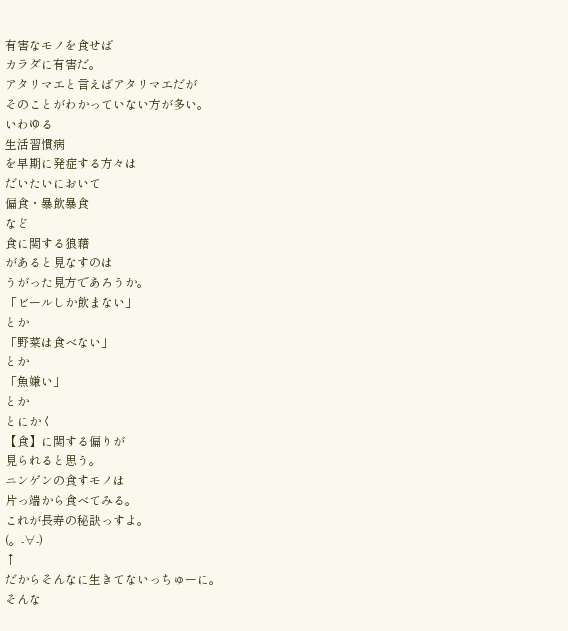有害なモノを食せば
カラダに有害だ。
アタリマエと言えばアタリマエだが
そのことがわかっていない方が多い。
いわゆる
生活習慣病
を早期に発症する方々は
だいたいにおいて
偏食・暴飲暴食
など
食に関する狼藉
があると見なすのは
うがった見方であろうか。
「ビールしか飲まない」
とか
「野菜は食べない」
とか
「魚嫌い」
とか
とにかく
【食】に関する偏りが
見られると思う。
ニンゲンの食すモノは
片っ端から食べてみる。
これが長寿の秘訣っすよ。
(。-∀-)
↑
だからそんなに生きてないっちゅーに。
そんな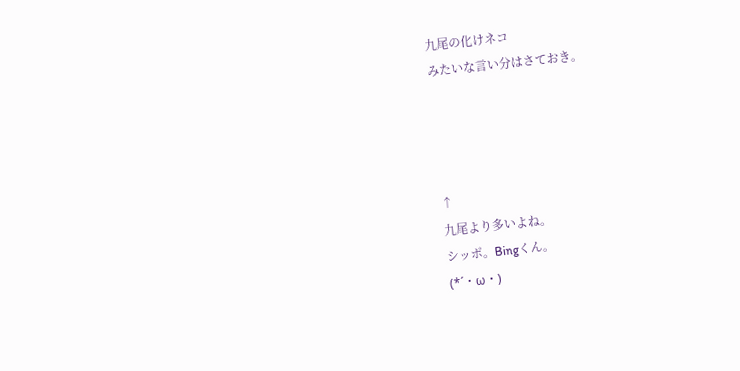九尾の化けネコ
みたいな言い分はさておき。




↑
九尾より多いよね。
シッポ。Bingくん。
(*´・ω・)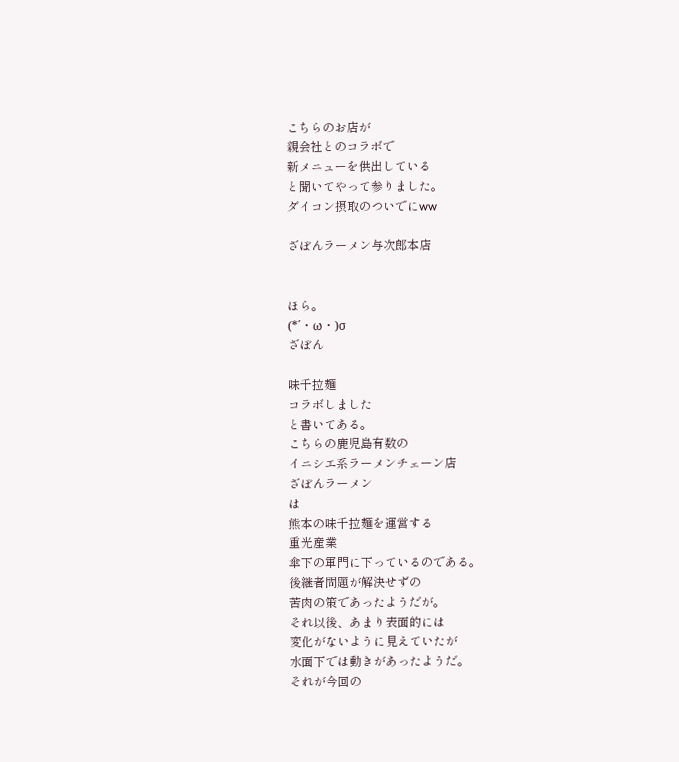こちらのお店が
親会社とのコラボで
新メニューを供出している
と聞いてやって参りました。
ダイコン摂取のついでにww

ざぼんラーメン与次郎本店


ほら。
(*´・ω・)σ
ざぼん

味千拉麺
コラボしました
と書いてある。
こちらの鹿児島有数の
イニシエ系ラーメンチェーン店
ざぼんラーメン
は
熊本の味千拉麺を運営する
重光産業
傘下の軍門に下っているのである。
後継者問題が解決せずの
苦肉の策であったようだが。
それ以後、あまり表面的には
変化がないように見えていたが
水面下では動きがあったようだ。
それが今回の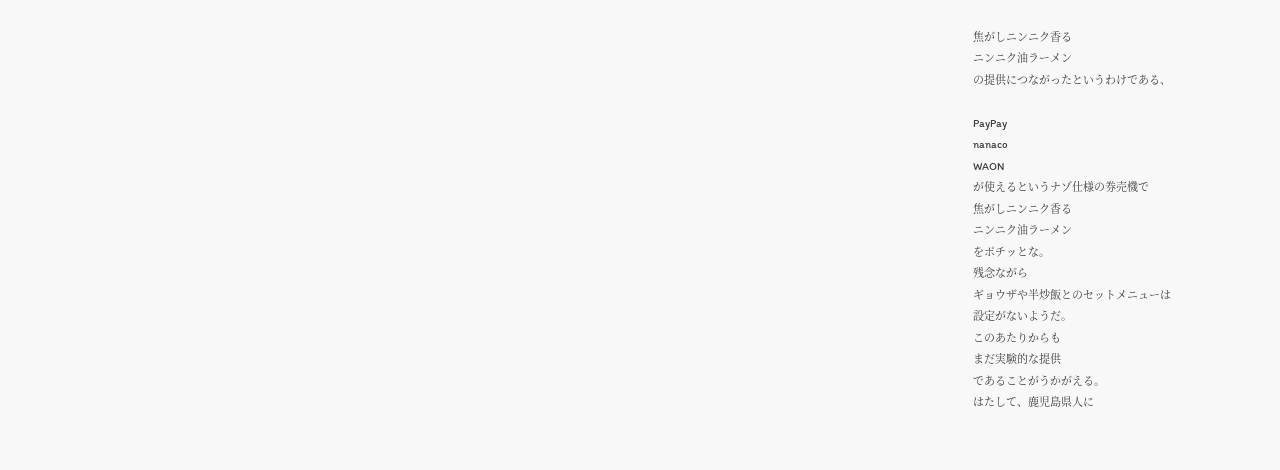焦がしニンニク香る
ニンニク油ラーメン
の提供につながったというわけである、

PayPay
nanaco
WAON
が使えるというナゾ仕様の券売機で
焦がしニンニク香る
ニンニク油ラーメン
をポチッとな。
残念ながら
ギョウザや半炒飯とのセットメニューは
設定がないようだ。
このあたりからも
まだ実験的な提供
であることがうかがえる。
はたして、鹿児島県人に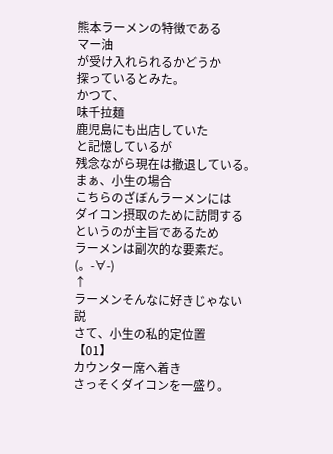熊本ラーメンの特徴である
マー油
が受け入れられるかどうか
探っているとみた。
かつて、
味千拉麺
鹿児島にも出店していた
と記憶しているが
残念ながら現在は撤退している。
まぁ、小生の場合
こちらのざぼんラーメンには
ダイコン摂取のために訪問する
というのが主旨であるため
ラーメンは副次的な要素だ。
(。-∀-)
↑
ラーメンそんなに好きじゃない
説
さて、小生の私的定位置
【01】
カウンター席へ着き
さっそくダイコンを一盛り。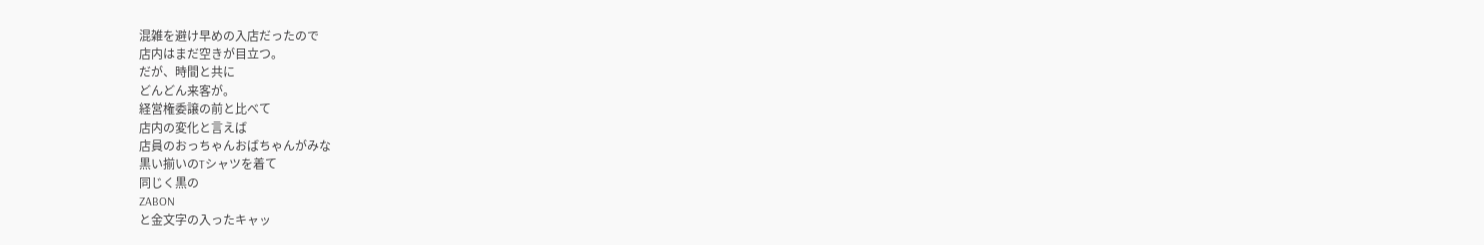混雑を避け早めの入店だったので
店内はまだ空きが目立つ。
だが、時間と共に
どんどん来客が。
経営権委譲の前と比べて
店内の変化と言えば
店員のおっちゃんおばちゃんがみな
黒い揃いのTシャツを着て
同じく黒の
ZABON
と金文字の入ったキャッ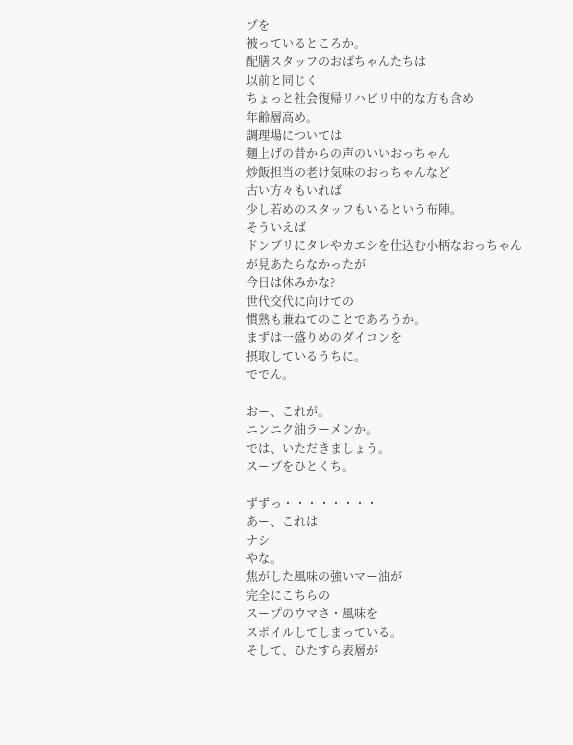プを
被っているところか。
配膳スタッフのおばちゃんたちは
以前と同じく
ちょっと社会復帰リハビリ中的な方も含め
年齢層高め。
調理場については
麺上げの昔からの声のいいおっちゃん
炒飯担当の老け気味のおっちゃんなど
古い方々もいれば
少し若めのスタッフもいるという布陣。
そういえば
ドンブリにタレやカエシを仕込む小柄なおっちゃん
が見あたらなかったが
今日は休みかな?
世代交代に向けての
慣熟も兼ねてのことであろうか。
まずは一盛りめのダイコンを
摂取しているうちに。
ででん。

おー、これが。
ニンニク油ラーメンか。
では、いただきましょう。
スープをひとくち。

ずずっ・・・・・・・・
あー、これは
ナシ
やな。
焦がした風味の強いマー油が
完全にこちらの
スープのウマさ・風味を
スポイルしてしまっている。
そして、ひたすら表層が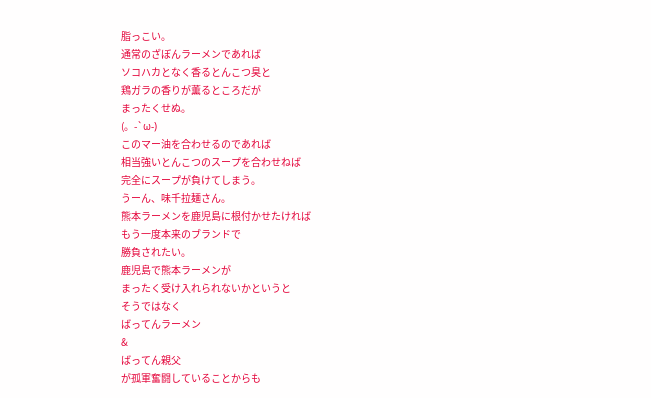脂っこい。
通常のざぼんラーメンであれば
ソコハカとなく香るとんこつ臭と
鶏ガラの香りが薫るところだが
まったくせぬ。
(。-`ω-)
このマー油を合わせるのであれば
相当強いとんこつのスープを合わせねば
完全にスープが負けてしまう。
うーん、味千拉麺さん。
熊本ラーメンを鹿児島に根付かせたければ
もう一度本来のブランドで
勝負されたい。
鹿児島で熊本ラーメンが
まったく受け入れられないかというと
そうではなく
ばってんラーメン
&
ばってん親父
が孤軍奮闘していることからも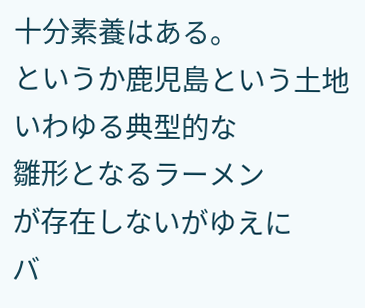十分素養はある。
というか鹿児島という土地
いわゆる典型的な
雛形となるラーメン
が存在しないがゆえに
バ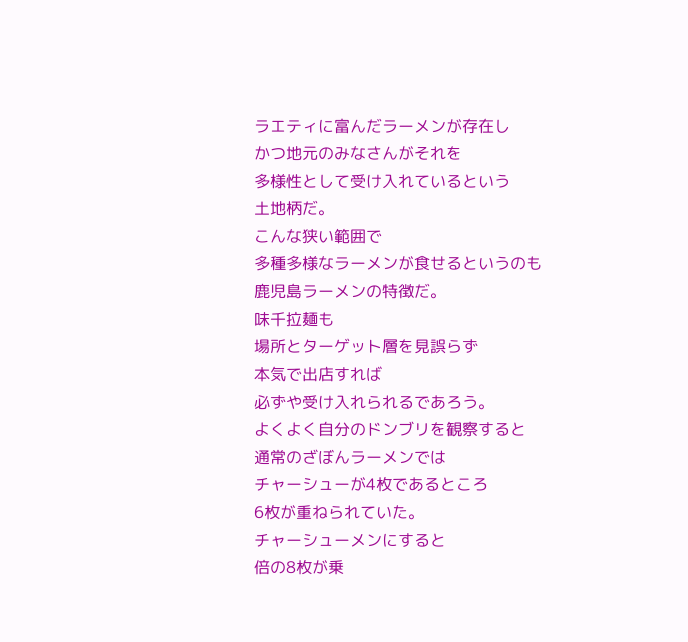ラエティに富んだラーメンが存在し
かつ地元のみなさんがそれを
多様性として受け入れているという
土地柄だ。
こんな狭い範囲で
多種多様なラーメンが食せるというのも
鹿児島ラーメンの特徴だ。
味千拉麺も
場所とターゲット層を見誤らず
本気で出店すれば
必ずや受け入れられるであろう。
よくよく自分のドンブリを観察すると
通常のざぼんラーメンでは
チャーシューが4枚であるところ
6枚が重ねられていた。
チャーシューメンにすると
倍の8枚が乗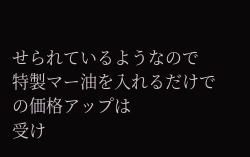せられているようなので
特製マー油を入れるだけでの価格アップは
受け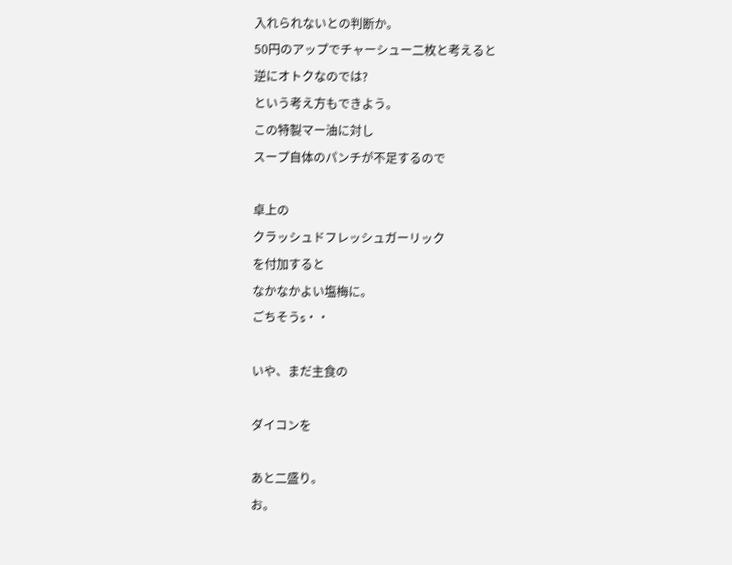入れられないとの判断か。
50円のアップでチャーシュー二枚と考えると
逆にオトクなのでは?
という考え方もできよう。
この特製マー油に対し
スープ自体のパンチが不足するので

卓上の
クラッシュドフレッシュガーリック
を付加すると
なかなかよい塩梅に。
ごちそうs・・

いや、まだ主食の

ダイコンを

あと二盛り。
お。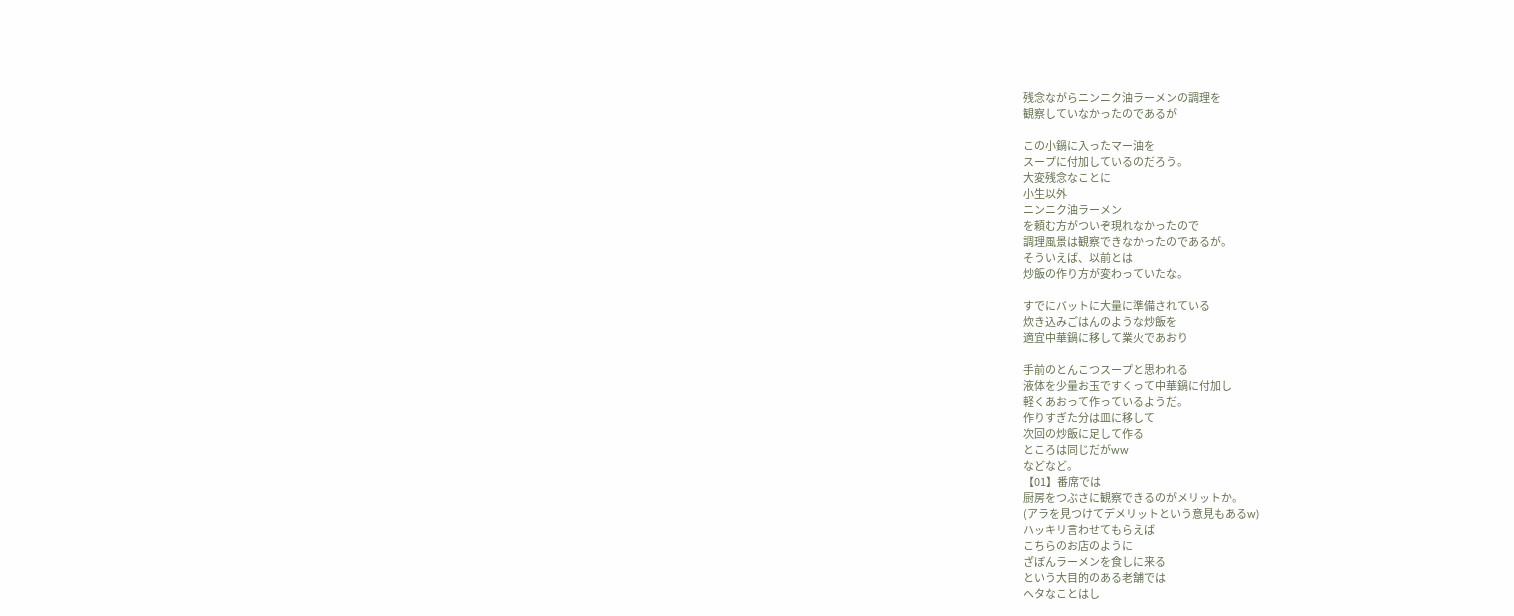残念ながらニンニク油ラーメンの調理を
観察していなかったのであるが

この小鍋に入ったマー油を
スープに付加しているのだろう。
大変残念なことに
小生以外
ニンニク油ラーメン
を頼む方がついぞ現れなかったので
調理風景は観察できなかったのであるが。
そういえば、以前とは
炒飯の作り方が変わっていたな。

すでにバットに大量に準備されている
炊き込みごはんのような炒飯を
適宜中華鍋に移して業火であおり

手前のとんこつスープと思われる
液体を少量お玉ですくって中華鍋に付加し
軽くあおって作っているようだ。
作りすぎた分は皿に移して
次回の炒飯に足して作る
ところは同じだがww
などなど。
【01】番席では
厨房をつぶさに観察できるのがメリットか。
(アラを見つけてデメリットという意見もあるw)
ハッキリ言わせてもらえば
こちらのお店のように
ざぼんラーメンを食しに来る
という大目的のある老舗では
ヘタなことはし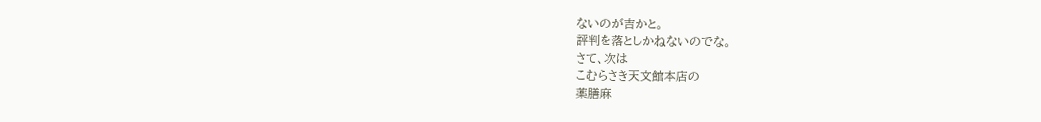ないのが吉かと。
評判を落としかねないのでな。
さて、次は
こむらさき天文館本店の
薬膳麻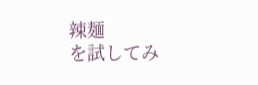辣麺
を試してみ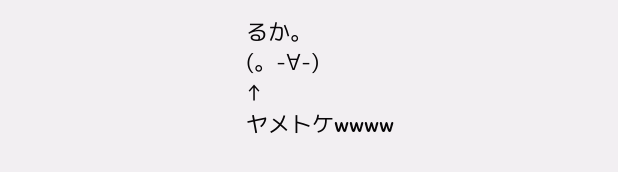るか。
(。-∀-)
↑
ヤメトケwwww